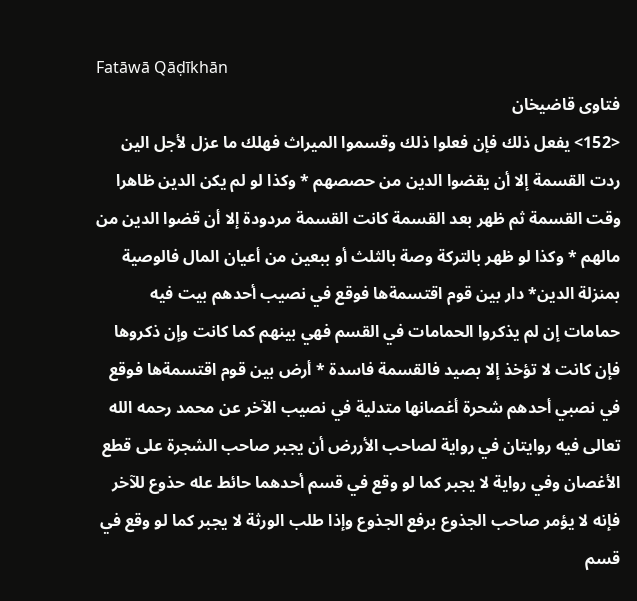Fatāwā Qāḍīkhān
فتاوى قاضيخان
<152> يفعل ذلك فإن فعلوا ذلك وقسموا الميراث فهلك ما عزل لأجل الين ردت القسمة إلا أن يقضوا الدين من حصصهم * وكذا لو لم يكن الدين ظاهرا وقت القسمة ثم ظهر بعد القسمة كانت القسمة مردودة إلا أن قضوا الدين من مالهم * وكذا لو ظهر بالتركة وصة بالثلث أو ببعين من أعيان المال فالوصية بمنزلة الدين* دار بين قوم اقتسمةها فوقع في نصيب أحدهم بيت فيه حمامات إن لم يذكروا الحمامات في القسم فهي بينهم كما كانت وإن ذكروها فإن كانت لا تؤخذ إلا بصيد فالقسمة فاسدة * أرض بين قوم اقتسمةها فوقع في نصبي أحدهم شحرة أغصانها متدلية في نصيب الآخر عن محمد رحمه الله تعالى فيه روايتان في رواية لصاحب الأررض أن يجبر صاحب الشجرة على قطع الأغصان وفي رواية لا يجبر كما لو وقع في قسم أحدهما حائط عله حذوع للآخر فإنه لا يؤمر صاحب الجذوع برفع الجذوع وإذا طلب الورثة لا يجبر كما لو وقع في قسم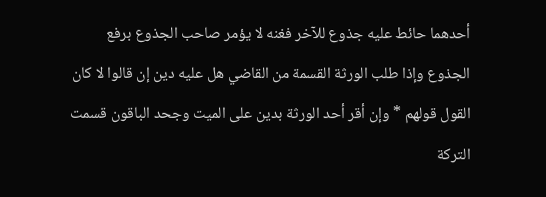أحدهما حائط عليه جذوع للآخر فغنه لا يؤمر صاحب الجذوع برفع الجذوع وإذا طلب الورثة القسمة من القاضي هل عليه دين إن قالوا لا كان القول قولهم * وإن أقر أحد الورثة بدين على الميت وجحد الباقون قسمت التركة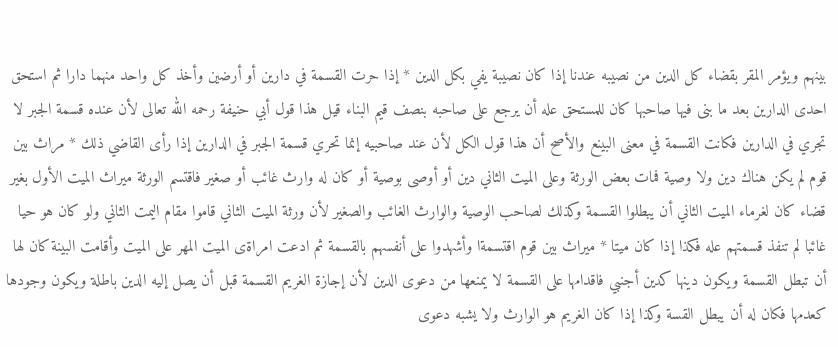بينهم ويؤمر المقر بقضاء كل الدين من نصيبه عندنا إذا كان نصيبة يفي بكل الدين * إذا حرت القسمة في دارين أو أرضين وأخذ كل واحد منهما دارا ثم استحق احدى الدارين بعد ما بنى فيها صاحبها كان للمستحق عله أن يرجع على صاحبه بنصف قيم البناء قيل هذا قول أبي حنيفة رحمه الله تعالى لأن عنده قسمة الجبر لا تجري في الدارين فكانت القسمة في معنى البينع والأصح أن هذا قول الكل لأن عند صاحبيه إنما تحري قسمة الجبر في الدارين إذا رأى القاضي ذلك * مراث بين قوم لم يكن هناك دين ولا وصية فمات بعض الورثة وعلى الميت الثاني دين أو أوصى بوصية أو كان له وارث غائب أو صغير فاقتسم الورثة ميراث الميت الأول بغير قضاء كان لغرماء الميت الثاني أن يبطلوا القسمة وكذلك لصاحب الوصية والوارث الغائب والصغير لأن ورثة الميت الثاني قاموا مقام اليمت الثاني ولو كان هو حيا غائبا لم تنفذ قسمتهم عله فكذا إذا كان ميتا * ميراث بين قوم اقتسمةا وأشهدوا على أنفسهم بالقسمة ثم ادعت امراةى الميت المهر على الميت وأقامت البينة كان لها أن تبطل القسمة ويكون دينها كدين أجنبي فاقدامها على القسمة لا يمنعها من دعوى الدين لأن إجازة الغريم القسمة قبل أن يصل إليه الدين باطلة ويكون وجودها كعدمها فكان له أن يبطل القسة وكذا إذا كان الغريم هو الوارث ولا يشبه دعوى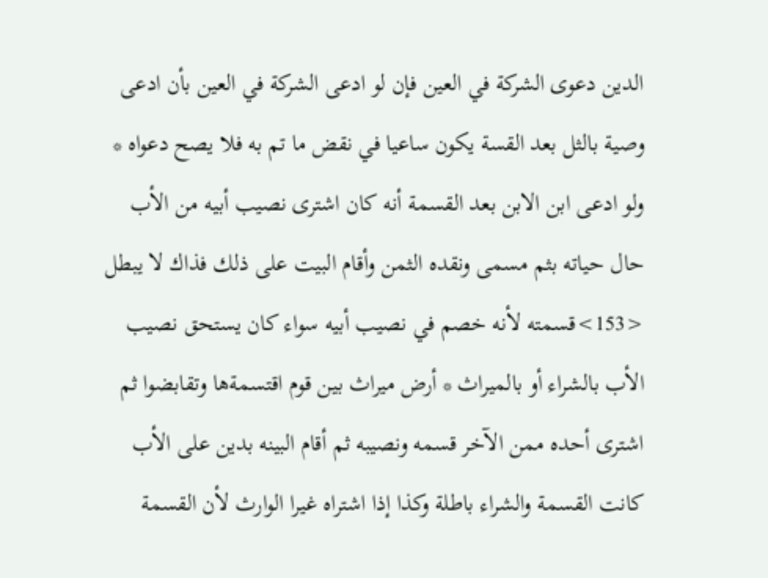الدين دعوى الشركة في العين فإن لو ادعى الشركة في العين بأن ادعى وصية بالثل بعد القسة يكون ساعيا في نقض ما تم به فلا يصح دعواه * ولو ادعى ابن الابن بعد القسمة أنه كان اشترى نصيب أبيه من الأب حال حياته بثم مسمى ونقده الثمن وأقام البيت على ذلك فذاك لا يبطل <153>قسمته لأنه خصم في نصيب أبيه سواء كان يستحق نصيب الأب بالشراء أو بالميراث * أرض ميراث بين قوم اقتسمةها وتقابضوا ثم اشترى أحده ممن الآخر قسمه ونصيبه ثم أقام البينه بدين على الأب كانت القسمة والشراء باطلة وكذا إذا اشتراه غيرا الوارث لأن القسمة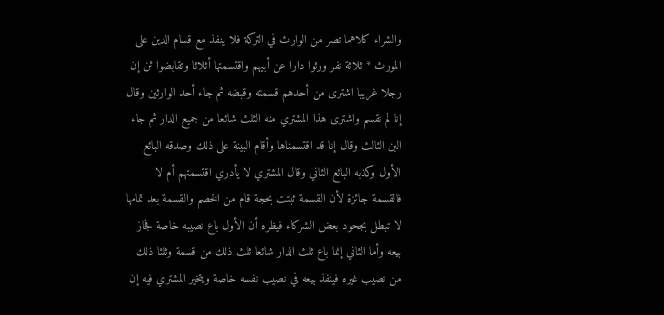والشراء كلاهما تصر من الوارث في التركة فلا ينفذ مع قسام الدين على المورث * ثلاثة نفر ورثوا دارا عن أبيهم واقتسمتها أثلاثا وتقابضوا ثن إن رجلا غريبا اشترى من أحدهم قسمته وقبضه ثم جاء أحد الوارثين وقال إنا لم نقسم واشترى هذا المشتري منه الثلث شائعا من جميع الدار ثم جاء البن الثالث وقال إنا قد اقتسمناها وأقام البينة على ذلك وصدقه البائع الأول وكذبه البائع الثاني وقال المشتري لا يأدري اقتسمتهم أم لا فالقسمة جائزة لأن القسمة ثبتت بحجة قام من الخصم والقسمة بعد تمامها لا تبطل بجحود بعض الشركاء فيظره أن الأول باع نصيبه خاصة فجاز بيعه وأما الثاني إنما باع ثلث الدار شائعا ثلث ذلك من قسمة وثلثا ذلك من نصيب غيره فينفذ بيعه في نصيب نفسه خاصة ويتخير المشتري فيه إن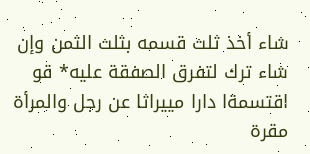شاء أخذ ثلث قسمه بثلث الثمن وإن شاء ترك لتفرق الصفقة عليه* قو اقتسمةا دارا مييراثا عن رجل والمرأة مقرة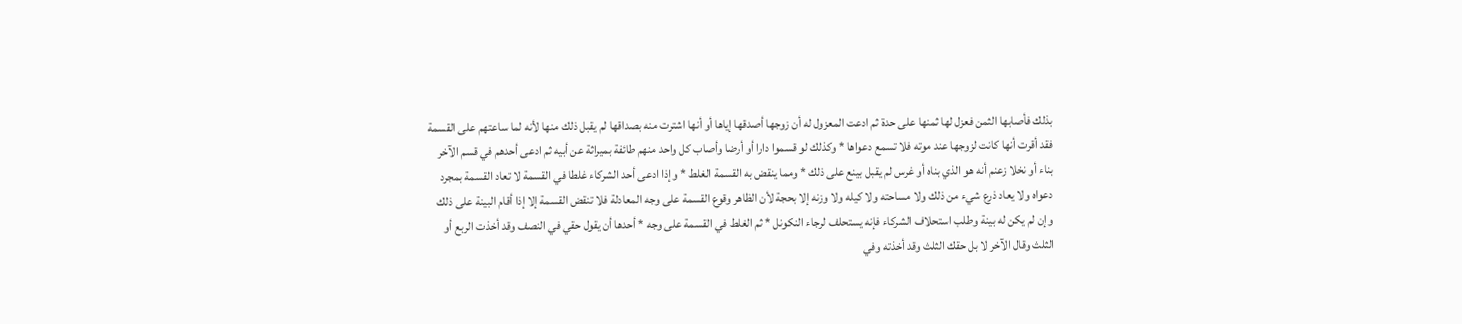بذلك فأصابها الثمن فعزل لها ثمنها على حدة ثم ادعت المعزول له أن زوجها أصدقها إياها أو أنها اشترت منه بصداقها لم يقبل ذلك منها لأنه لما ساعتهم على القسمة فقد أقرت أنها كانت لزوجها عند موته فلا تسمع دعواها * وكذلك لو قسموا دارا أو أرضا وأصاب كل واحد منهم طائفة بميراثة عن أبيه ثم ادعى أحدهم في قسم الآخر بناء أو نخلا زعنم أنه هو الذي بناه أو غرس لم يقبل بينع على ذلك * ومما ينقض به القسمة الغلط * وإذا ادعى أحد الشركاء غلطا في القسمة لا تعاد القسمة بمجرد دعواه ولا يعاد ذرع شيء من ذلك ولا مساحته ولا كيله ولا وزنه إلا بحجة لأن الظاهر وقوع القسمة على وجه المعادلة فلا تنقض القسمة إلا إذا أقام البينة على ذلك وإن لم يكن له بينة وطلب استحلاف الشركاء فإنه يستحلف لرجاء النكونل * ثم الغلط في القسمة على وجه * أحدها أن يقول حقي في النصف وقد أخذت الربع أو الثلث وقال الآخر لا بل حقك الثلث وقد أخذته وفي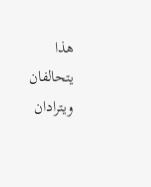هذا يتحالفان ويترادان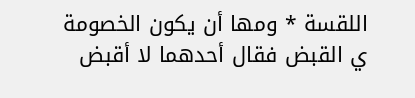اللقسة * ومها أن يكون الخصومة ي القبض فقال أحدهما لا أقبض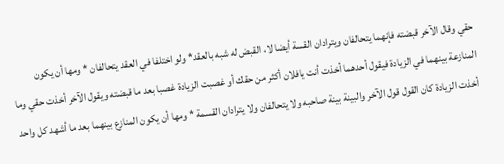حقي وقال الآخر قبضته فإنهما يتحالفان ويترادان القسة أيضا لا، القبض له شبه بالعقد* ولو اختلفا في العقد يتحالفان * ومها أن يكون المنازعة بينهما في الزيادة فيقول أحدهما أخذت أنت يافلان أكثر من حقك أو غصبت الزيادة غصبا بعد ما قبضته ويقول الآخر أخذت حقي وما أخذت الزيادة كان القول قول الآخر والبينة بينة صاحبه ولا يتحالفان ولا يترادان القسمة * ومها أن يكون المنازع بينهما بعد ما أشهد كل واحد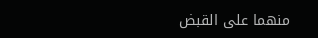منهما على القبض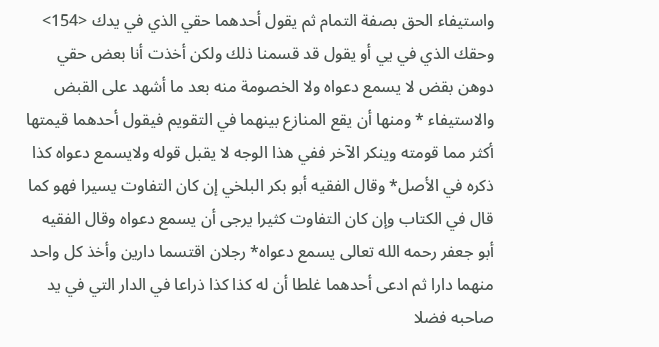واستيفاء الحق بصفة التمام ثم يقول أحدهما حقي الذي في يدك <154> وحقك الذي في يي أو يقول قد قسمنا ذلك ولكن أخذت أنا بعض حقي دوهن بقض لا يسمع دعواه ولا الخصومة منه بعد ما أشهد على القبض والاستيفاء * ومنها أن يقع المنازع بينهما في التقويم فيقول أحدهما قيمتها أكثر مما قومته وينكر الآخر ففي هذا الوجه لا يقبل قوله ولايسمع دعواه كذا ذكره في الأصل* وقال الفقيه أبو بكر البلخي إن كان التفاوت يسيرا فهو كما قال في الكتاب وإن كان التفاوت كثيرا يرجى أن يسمع دعواه وقال الفقيه أبو جعفر رحمه الله تعالى يسمع دعواه* رجلان اقتسما دارين وأخذ كل واحد منهما دارا ثم ادعى أحدهما غلطا أن له كذا كذا ذراعا في الدار التي في يد صاحبه فضلا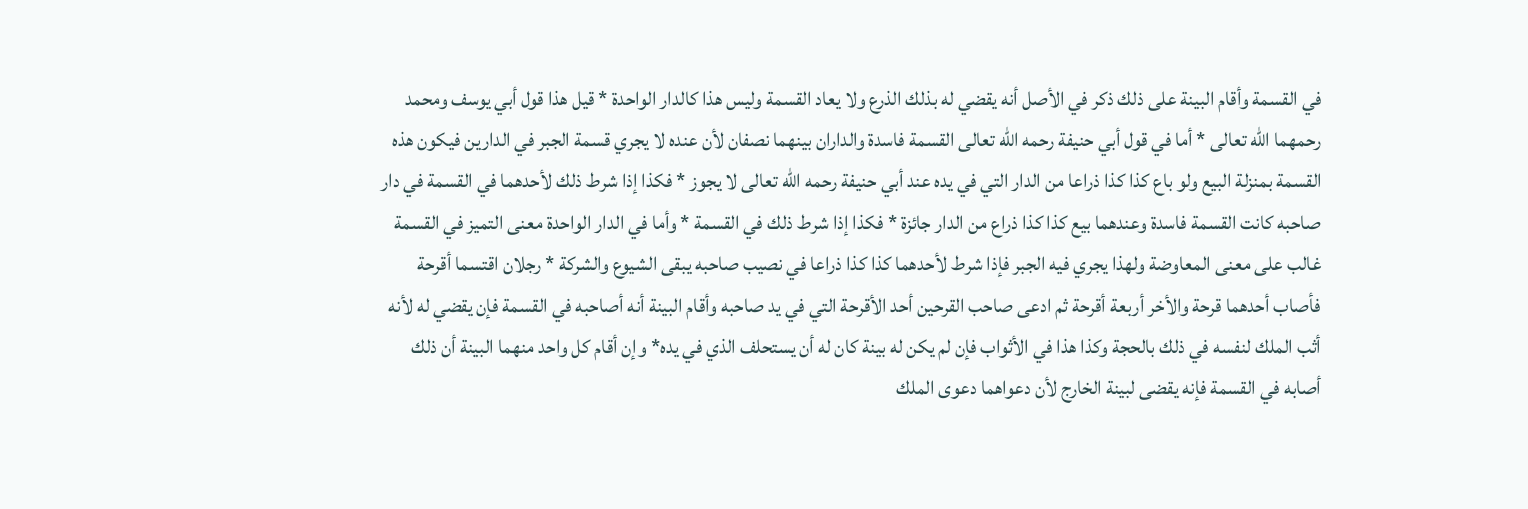في القسمة وأقام البينة على ذلك ذكر في الأصل أنه يقضي له بذلك الذرع ولا يعاد القسمة وليس هذا كالدار الواحدة * قيل هذا قول أبي يوسف ومحمد رحمهما الله تعالى * أما في قول أبي حنيفة رحمه الله تعالى القسمة فاسدة والداران بينهما نصفان لأن عنده لا يجري قسمة الجبر في الدارين فيكون هذه القسمة بمنزلة البيع ولو باع كذا كذا ذراعا من الدار التي في يده عند أبي حنيفة رحمه الله تعالى لا يجوز * فكذا إذا شرط ذلك لأحدهما في القسمة في دار صاحبه كانت القسمة فاسدة وعندهما بيع كذا كذا ذراع من الدار جائزة * فكذا إذا شرط ذلك في القسمة * وأما في الدار الواحدة معنى التميز في القسمة غالب على معنى المعاوضة ولهذا يجري فيه الجبر فإذا شرط لأحدهما كذا كذا ذراعا في نصيب صاحبه يبقى الشيوع والشركة * رجلان اقتسما أقرحة فأصاب أحدهما قرحة والأخر أربعة أقرحة ثم ادعى صاحب القرحين أحد الأقرحة التي في يد صاحبه وأقام البينة أنه أصاحبه في القسمة فإن يقضي له لأنه أثب الملك لنفسه في ذلك بالحجة وكذا هذا في الأثواب فإن لم يكن له بينة كان له أن يستحلف الذي في يده* وإن أقام كل واحد منهما البينة أن ذلك أصابه في القسمة فإنه يقضى لبينة الخارج لأن دعواهما دعوى الملك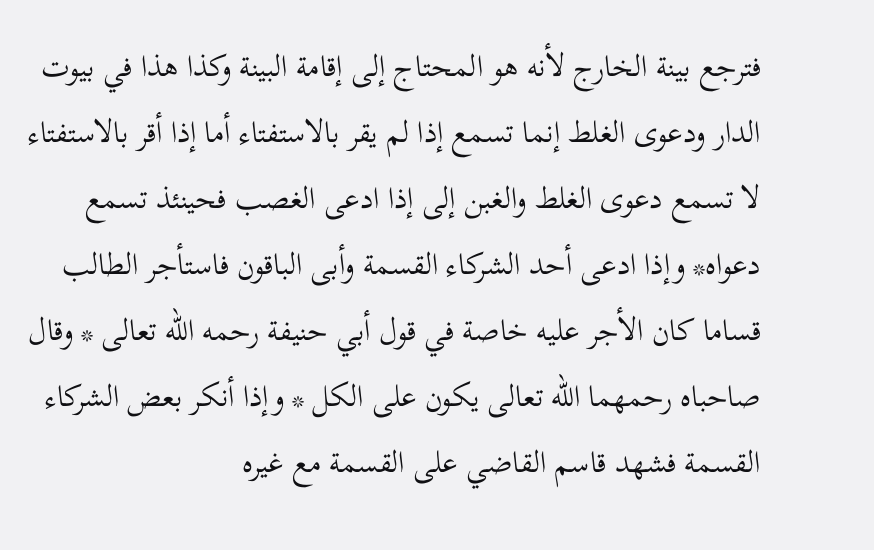فترجع بينة الخارج لأنه هو المحتاج إلى إقامة البينة وكذا هذا في بيوت الدار ودعوى الغلط إنما تسمع إذا لم يقر بالاستفتاء أما إذا أقر بالاستفتاء لا تسمع دعوى الغلط والغبن إلى إذا ادعى الغصب فحينئذ تسمع دعواه* وإذا ادعى أحد الشركاء القسمة وأبى الباقون فاستأجر الطالب قساما كان الأجر عليه خاصة في قول أبي حنيفة رحمه الله تعالى * وقال صاحباه رحمهما الله تعالى يكون على الكل * وإذا أنكر بعض الشركاء القسمة فشهد قاسم القاضي على القسمة مع غيره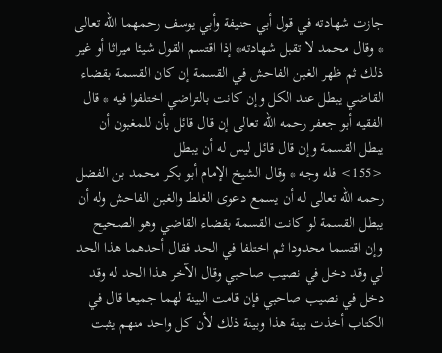جازت شهادته في قول أبي حنيفة وأبي يوسف رحمهما الله تعالى * وقال محمد لا تقبل شهادته* إذا اقتسم القول شيئا ميراثا أو غير ذلك ثم ظهر الغبن الفاحش في القسمة إن كان القسمة بقضاء القاضي يبطل عند الكل وإن كانت بالتراضي اختلفوا فيه * قال الفقيه أبو جعفر رحمه الله تعالى إن قال قائل بأن للمغبون أن يبطل القسمة وإن قال قائل ليس له أن يبطل
<155> فله وجه * وقال الشيخ الإمام أبو بكر محمد بن الفضل رحمه الله تعالى له أن يسمع دعوى الغلط والغبن الفاحش وله أن يبطل القسمة لو كانت القسمة بقضاء القاضي وهو الصحيح وإن اقتسما محدودا ثم اختلفا في الحد فقال أحدهما هذا الحد لي وقد دخل في نصيب صاحبي وقال الآخر هذا الحد له وقد دخل في نصيب صاحبي فإن قامت البينة لهما جميعا قال في الكتاب أخذت بينة هذا وبينة ذلك لأن كل واحد منهم يثبت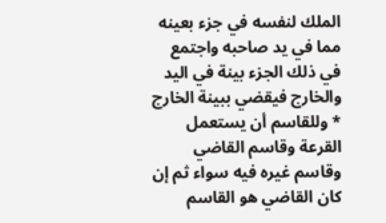الملك لنفسه في جزء بعينه مما في يد صاحبه واجتمع في ذلك الجزء بينة في اليد والخارج فيقضي ببينة الخارج * وللقاسم أن يستعمل القرعة وقاسم القاضي وقاسم غيره فيه سواء ثم إن كان القاضي هو القاسم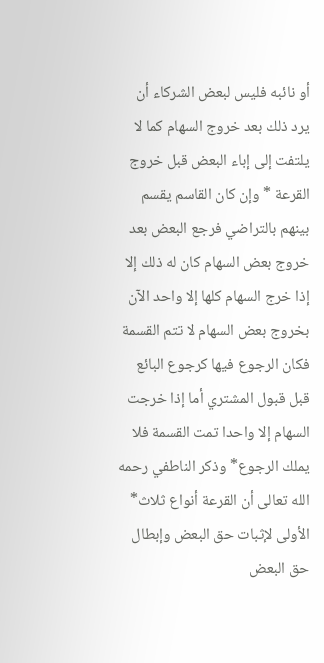أو نائبه فليس لبعض الشركاء أن يرد ذلك بعد خروج السهام كما لا يلتفت إلى إباء البعض قبل خروج القرعة * وإن كان القاسم يقسم بينهم بالتراضي فرجع البعض بعد خروج بعض السهام كان له ذلك إلا إذا خرج السهام كلها إلا واحد الآن بخروج بعض السهام لا تتم القسمة فكان الرجوع فيها كرجوع البائع قبل قبول المشتري أما إذا خرجت السهام إلا واحدا تمت القسمة فلا يملك الرجوع* وذكر الناطفي رحمه الله تعالى أن القرعة أنواع ثلاث* الأولى لإثبات حق البعض وإبطال حق البعض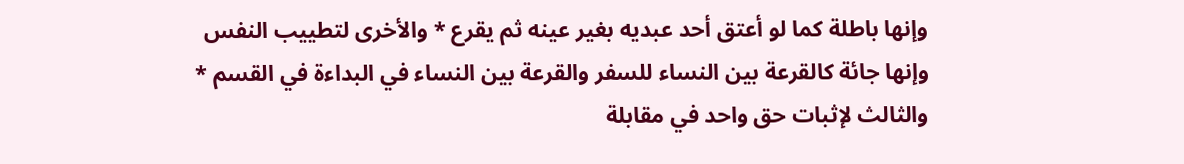وإنها باطلة كما لو أعتق أحد عبديه بغير عينه ثم يقرع * والأخرى لتطييب النفس وإنها جائة كالقرعة بين النساء للسفر والقرعة بين النساء في البداءة في القسم * والثالث لإثبات حق واحد في مقابلة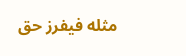مثله فيفرز حق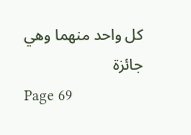كل واحد منهما وهي جائزة
Page 69